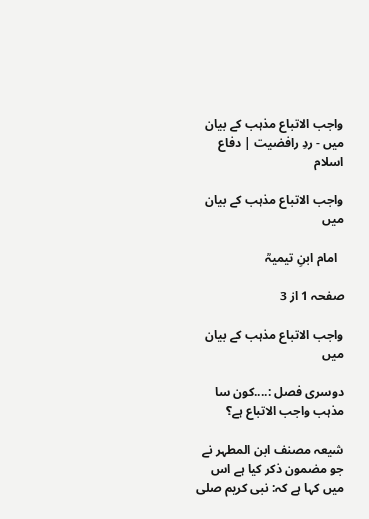واجب الاتباع مذہب کے بیان میں - ردِ رافضیت | دفاع اسلام

واجب الاتباع مذہب کے بیان میں

  امام ابنِ تیمیہؒ

صفحہ 1 از 3

واجب الاتباع مذہب کے بیان میں

دوسری فصل :....کون سا مذہب واجب الاتباع ہے؟

شیعہ مصنف ابن المطہر نے جو مضمون ذکر کیا ہے اس میں کہا ہے کہ: نبی کریم صلی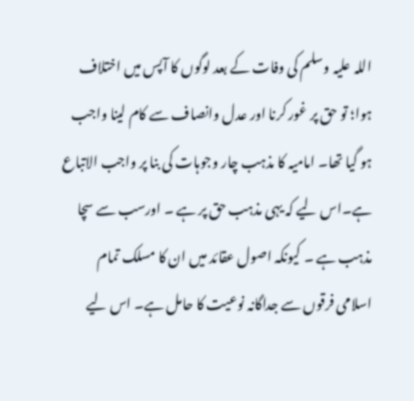اللہ علیہ وسلم کی وفات کے بعد لوگوں کا آپس میں اختلاف ہوا؛ تو حق پر غور کرنا اور عدل وانصاف سے کام لینا واجب ہو گیا تھا۔ امامیہ کا مذہب چار وجوہات کی بنا پر واجب الاتباع ہے۔اس لیے کہ یہی مذہب حق پر ہے ۔ اورسب سے سچا مذہب ہے ۔ کیونکہ اصول عقائد میں ان کا مسلک تمام اسلامی فرقوں سے جداگانہ نوعیت کا حامل ہے۔ اس لیے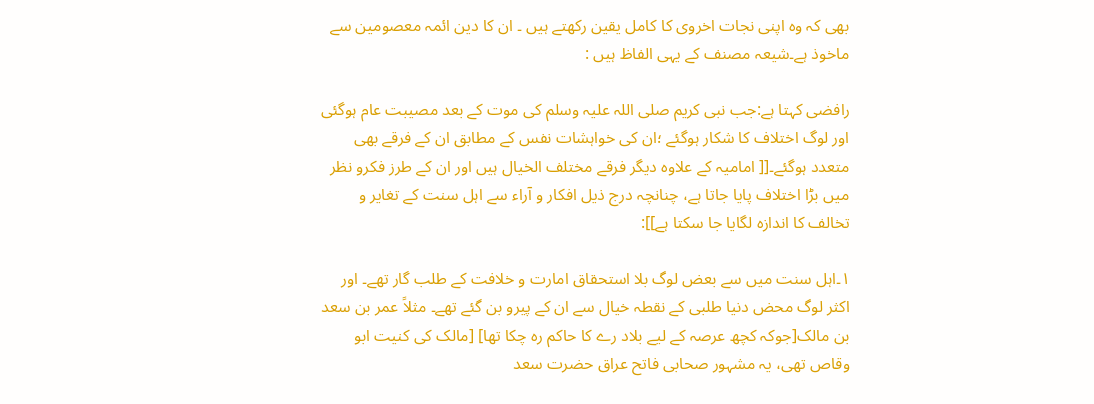بھی کہ وہ اپنی نجات اخروی کا کامل یقین رکھتے ہیں ۔ ان کا دین ائمہ معصومین سے ماخوذ ہے۔شیعہ مصنف کے یہی الفاظ ہیں :

رافضی کہتا ہے:جب نبی کریم صلی اللہ علیہ وسلم کی موت کے بعد مصیبت عام ہوگئی اور لوگ اختلاف کا شکار ہوگئے ؛ان کی خواہشات نفس کے مطابق ان کے فرقے بھی متعدد ہوگئے۔[[ امامیہ کے علاوہ دیگر فرقے مختلف الخیال ہیں اور ان کے طرز فکرو نظر میں بڑا اختلاف پایا جاتا ہے، چنانچہ درج ذیل افکار و آراء سے اہل سنت کے تغایر و تخالف کا اندازہ لگایا جا سکتا ہے]]:

۱۔اہل سنت میں سے بعض لوگ بلا استحقاق امارت و خلافت کے طلب گار تھے۔ اور اکثر لوگ محض دنیا طلبی کے نقطہ خیال سے ان کے پیرو بن گئے تھے۔ مثلاً عمر بن سعد بن مالک[جوکہ کچھ عرصہ کے لیے بلاد رے کا حاکم رہ چکا تھا] [مالک کی کنیت ابو وقاص تھی، یہ مشہور صحابی فاتح عراق حضرت سعد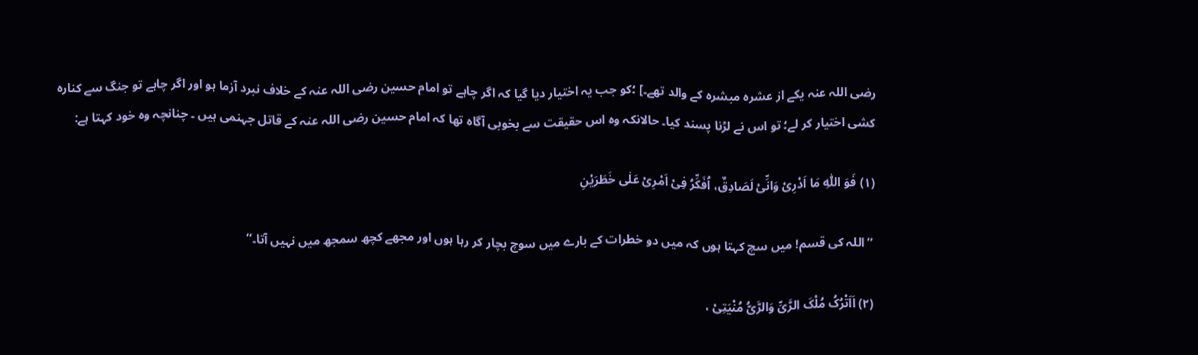رضی اللہ عنہ یکے از عشرہ مبشرہ کے والد تھے۔] ؛کو جب یہ اختیار دیا گیا کہ اگر چاہے تو امام حسین رضی اللہ عنہ کے خلاف نبرد آزما ہو اور اگر چاہے تو جنگ سے کنارہ کشی اختیار کر لے؛ تو اس نے لڑنا پسند کیا۔ حالانکہ وہ اس حقیقت سے بخوبی آگاہ تھا کہ امام حسین رضی اللہ عنہ کے قاتل جہنمی ہیں ۔ چنانچہ وہ خود کہتا ہے:

(۱) فَوَ اللّٰہِ مَا اَدْرِیْ وَانِّیْ لَصَادِقٌ، اُفَکِّرُ فِیْ اَمْرِیْ عَلٰی خَطَرَیْنِ

’’اللہ کی قسم! میں سچ کہتا ہوں کہ میں دو خطرات کے بارے میں سوچ بچار کر رہا ہوں اور مجھے کچھ سمجھ میں نہیں آتا۔‘‘

(۲) اَاَتْرُکُ مُلْکَ الرَّیِّ وَالرَّیُّ مُنْیَتِیْ ،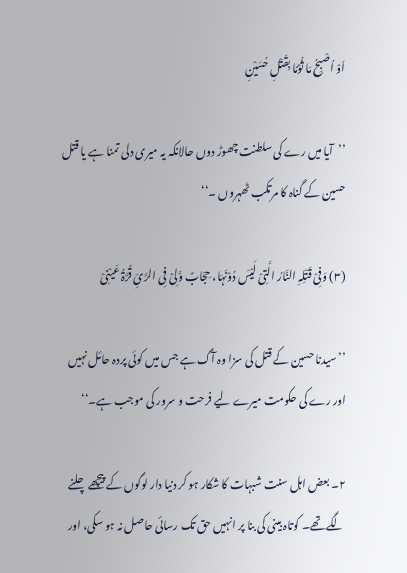اَوْ اُصْبِحُ مَا ثُوْمًا بِقَتْلِ حُسَیْنِ

’’آیا میں رے کی سلطنت چھوڑ دوں حالانکہ یہ میری دلی تمنا ہے یا قتل حسین کے گناہ کا مرتکب ٹھہروں ۔‘‘

(۳) وَفِیْ قَتْلِہِ النَّارُ الَّتِیْ لَیْسَ دُوْنَہَا، حِجَابٌ وَّلِیْ فِی الرَّیِّ قُرَّۃُ عَیْنِیْ

’’سیدنا حسین کے قتل کی سزا وہ آگ ہے جس میں کوئی پردہ حائل نہیں اور رے کی حکومت میرے لیے فرحت و سرور کی موجب ہے۔‘‘

۲۔ بعض اہل سنت شبہات کا شکار ہو کر دنیا دار لوگوں کے پیچھے چلنے لگے تھے۔ کوتاہ بینی کی بنا پر انہیں حق تک رسائی حاصل نہ ہو سکی، اور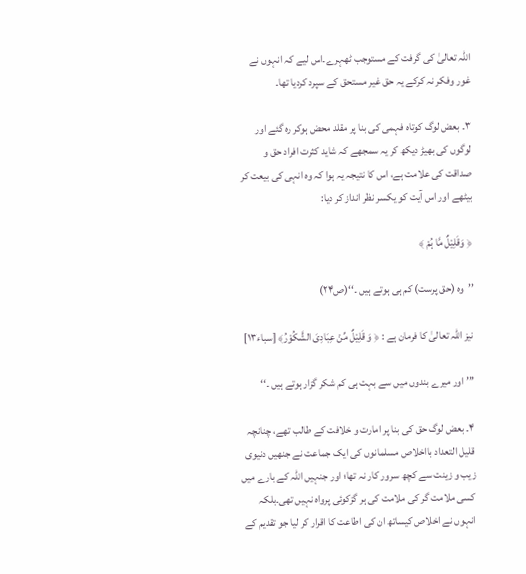اللہ تعالیٰ کی گرفت کے مستوجب ٹھہرے۔اس لیے کہ انہوں نے غور وفکر نہ کرکے یہ حق غیر مستحق کے سپرد کردیا تھا۔

۳۔ بعض لوگ کوتاہ فہمی کی بنا پر مقلد محض ہوکر رہ گئے اور لوگوں کی بھیڑ دیکھ کر یہ سمجھے کہ شاید کثرت افراد حق و صداقت کی علامت ہے، اس کا نتیجہ یہ ہوا کہ وہ انہی کی بیعت کر بیٹھے اور اس آیت کو یکسر نظر انداز کر دیا:

﴿ وَقَلِیْلٌ مَّا ہُمْ ﴾

’’وہ (حق پرست) کم ہی ہوتے ہیں ۔‘‘(ص۲۴)

نیز اللہ تعالیٰ کا فرمان ہے : ﴿ وَ قَلِیْلٌ مِّنْ عِبَادِیَ الشَّکُوْرُ﴾ [سباء۱۳]

’’’ اور میرے بندوں میں سے بہت ہی کم شکر گزار ہوتے ہیں ۔‘‘

۴۔ بعض لوگ حق کی بنا پر امارت و خلافت کے طالب تھے، چنانچہ قلیل التعداد بااخلاص مسلمانوں کی ایک جماعت نے جنھیں دنیوی زیب و زینت سے کچھ سرور کار نہ تھا؛ اور جنہیں اللہ کے بارے میں کسی ملامت گر کی ملامت کی ہر گزکوئی پرواہ نہیں تھی۔بلکہ انہوں نے اخلاص کیساتھ ان کی اطاعت کا اقرار کر لیا جو تقدیم کے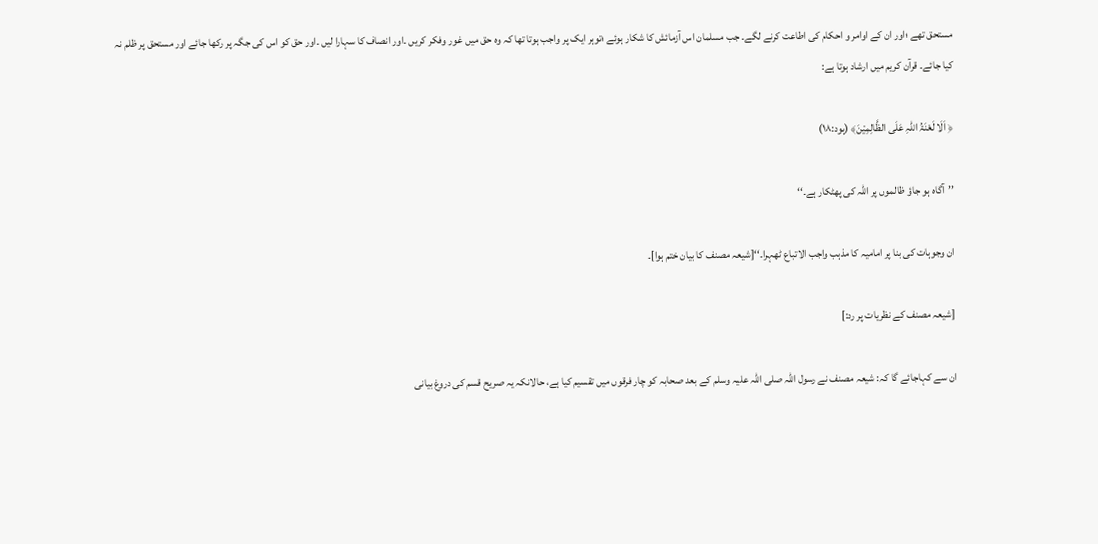مستحق تھے ؛اور ان کے اوامر و احکام کی اطاعت کرنے لگے۔ جب مسلمان اس آزمائش کا شکار ہوئے ؛توہر ایک پر واجب ہوتا تھا کہ وہ حق میں غور وفکر کریں ۔اور انصاف کا سہارا لیں ۔اور حق کو اس کی جگہ پر رکھا جائے اور مستحق پر ظلم نہ کیا جائے۔ قرآن کریم میں ارشاد ہوتا ہے:

﴿ اَلَا لَعْنَۃُ اللّٰہِ عَلَی الظَّالِمِیْنَ﴾ (ہود:۱۸)

’’آگاہ ہو جاؤ ظالموں پر اللہ کی پھٹکار ہے۔‘‘

ان وجوہات کی بنا پر امامیہ کا مذہب واجب الاتباع ٹھہرا۔‘‘[شیعہ مصنف کا بیان ختم ہوا]۔

[شیعہ مصنف کے نظریات پر رد:]

ان سے کہاجائے گا کہ: شیعہ مصنف نے رسول اللہ صلی اللہ علیہ وسلم کے بعد صحابہ کو چار فرقوں میں تقسیم کیا ہے، حالانکہ یہ صریح قسم کی دروغ بیانی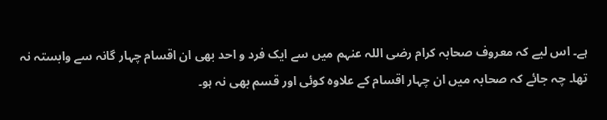ہے۔ اس لیے کہ معروف صحابہ کرام رضی اللہ عنہم میں سے ایک فرد و احد بھی ان اقسام چہار گانہ سے وابستہ نہ تھا۔ چہ جائے کہ صحابہ میں ان چہار اقسام کے علاوہ کوئی اور قسم بھی نہ ہو۔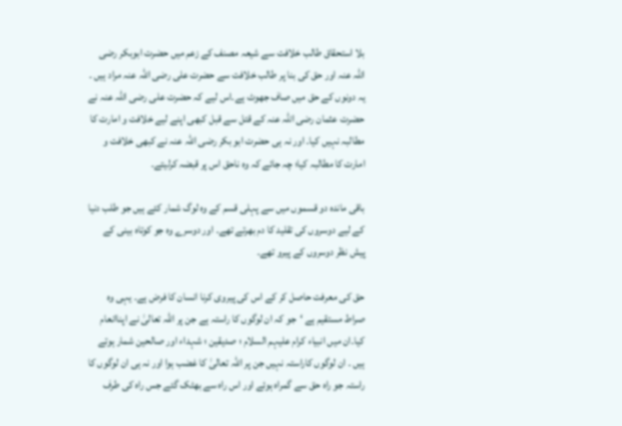بلا استحقاق طالب خلافت سے شیعہ مصنف کے زعم میں حضرت ابوبکر رضی اللہ عنہ اور حق کی بنا پر طالب خلافت سے حضرت علی رضی اللہ عنہ مراد ہیں ۔ یہ دونوں کے حق میں صاف جھوٹ ہے۔اس لیے کہ حضرت علی رضی اللہ عنہ نے حضرت عثمان رضی اللہ عنہ کے قتل سے قبل کبھی اپنے لیے خلافت و امارت کا مطالبہ نہیں کیا۔ اور نہ ہی حضرت ابو بکر رضی اللہ عنہ نے کبھی خلافت و امارت کا مطالبہ کیا؛ چہ جائے کہ وہ ناحق اس پر قبضہ کرلیتے۔

باقی ماندہ دو قسموں میں سے پہلی قسم کے وہ لوگ شمار کئے ہیں جو طلب دنیا کے لیے دوسروں کی تقلید کا دم بھرتے تھے۔ اور دوسرے وہ جو کوتاہ بینی کے پیش نظر دوسروں کے پیرو تھے۔

حق کی معرفت حاصل کر کے اس کی پیروی کرنا انسان کا فرض ہے۔ یہی وہ صراط مستقیم ہے ‘جو کہ ان لوگوں کا راستہ ہے جن پر اللہ تعالیٰ نے اپناانعام کیا۔ان میں انبیاء کرام علیہم السلام ؛ صدیقین ؛ شہداء اور صالحین شمار ہوتے ہیں ۔ ان لوگوں کاراستہ نہیں جن پر اللہ تعالیٰ کا غضب ہوا اور نہ ہی ان لوگوں کا راستہ جو راہ حق سے گمراہ ہوئے اور اس راہ سے بھٹک گئے جس راہ کی طرف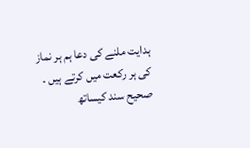ہدایت ملنے کی دعا ہم ہر نماز کی ہر رکعت میں کرتے ہیں ۔ صحیح سند کیساتھ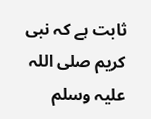ثابت ہے کہ نبی کریم صلی اللہ علیہ وسلم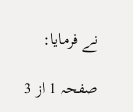نے فرمایا:

صفحہ 1 از 3